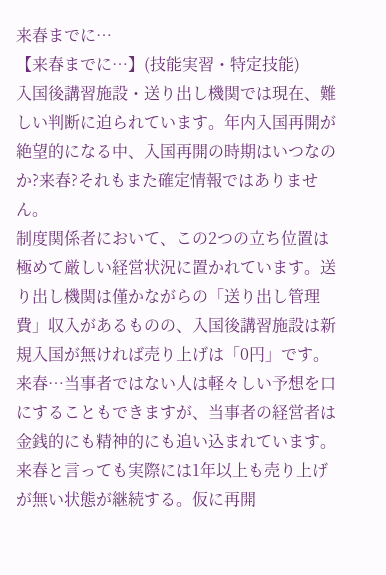来春までに…
【来春までに…】(技能実習・特定技能)
入国後講習施設・送り出し機関では現在、難しい判断に迫られています。年内入国再開が絶望的になる中、入国再開の時期はいつなのか?来春?それもまた確定情報ではありません。
制度関係者において、この2つの立ち位置は極めて厳しい経営状況に置かれています。送り出し機関は僅かながらの「送り出し管理費」収入があるものの、入国後講習施設は新規入国が無ければ売り上げは「0円」です。
来春…当事者ではない人は軽々しい予想を口にすることもできますが、当事者の経営者は金銭的にも精神的にも追い込まれています。
来春と言っても実際には1年以上も売り上げが無い状態が継続する。仮に再開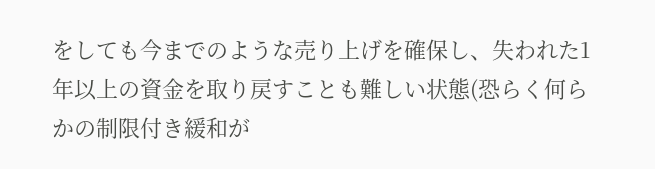をしても今までのような売り上げを確保し、失われた1年以上の資金を取り戻すことも難しい状態(恐らく何らかの制限付き緩和が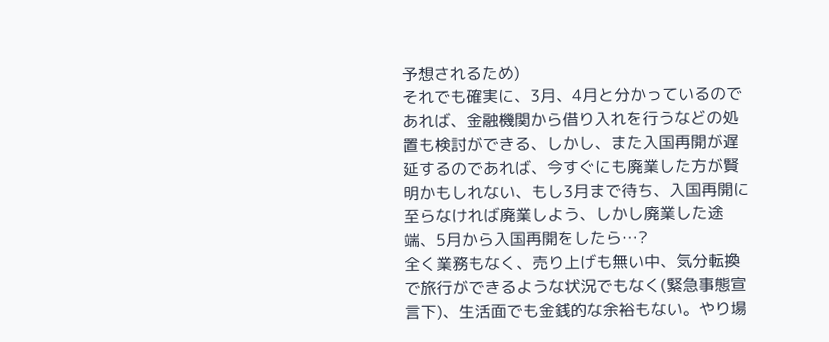予想されるため)
それでも確実に、3月、4月と分かっているのであれば、金融機関から借り入れを行うなどの処置も検討ができる、しかし、また入国再開が遅延するのであれば、今すぐにも廃業した方が賢明かもしれない、もし3月まで待ち、入国再開に至らなければ廃業しよう、しかし廃業した途端、5月から入国再開をしたら…?
全く業務もなく、売り上げも無い中、気分転換で旅行ができるような状況でもなく(緊急事態宣言下)、生活面でも金銭的な余裕もない。やり場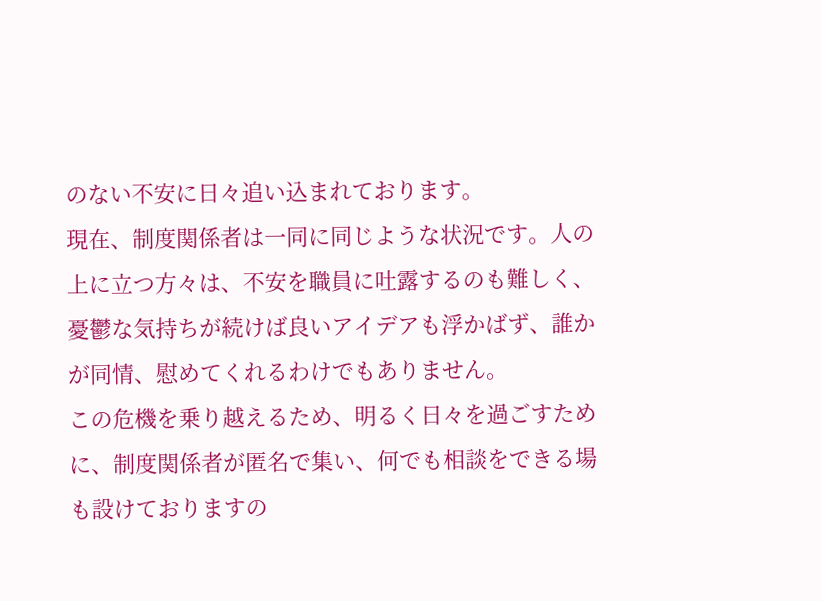のない不安に日々追い込まれております。
現在、制度関係者は一同に同じような状況です。人の上に立つ方々は、不安を職員に吐露するのも難しく、憂鬱な気持ちが続けば良いアイデアも浮かばず、誰かが同情、慰めてくれるわけでもありません。
この危機を乗り越えるため、明るく日々を過ごすために、制度関係者が匿名で集い、何でも相談をできる場も設けておりますの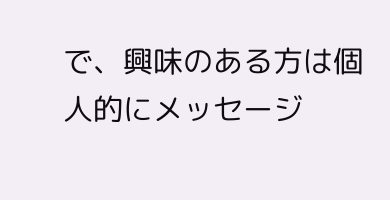で、興味のある方は個人的にメッセージ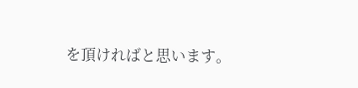を頂ければと思います。